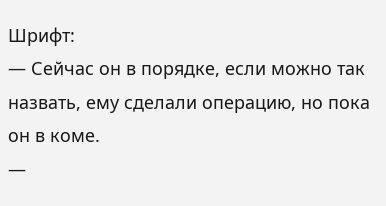Шрифт:
— Сейчас он в порядке, если можно так назвать, ему сделали операцию, но пока он в коме.
—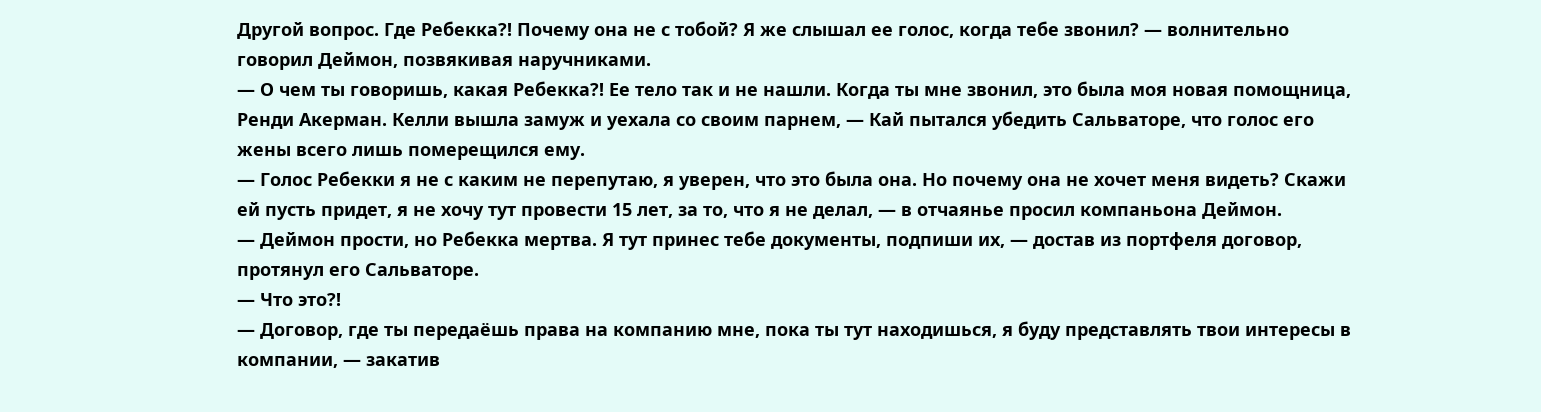Другой вопрос. Где Ребекка?! Почему она не с тобой? Я же слышал ее голос, когда тебе звонил? — волнительно говорил Деймон, позвякивая наручниками.
— О чем ты говоришь, какая Ребекка?! Ее тело так и не нашли. Когда ты мне звонил, это была моя новая помощница, Ренди Акерман. Келли вышла замуж и уехала со своим парнем, — Кай пытался убедить Сальваторе, что голос его жены всего лишь померещился ему.
— Голос Ребекки я не с каким не перепутаю, я уверен, что это была она. Но почему она не хочет меня видеть? Скажи ей пусть придет, я не хочу тут провести 15 лет, за то, что я не делал, — в отчаянье просил компаньона Деймон.
— Деймон прости, но Ребекка мертва. Я тут принес тебе документы, подпиши их, — достав из портфеля договор, протянул его Сальваторе.
— Что это?!
— Договор, где ты передаёшь права на компанию мне, пока ты тут находишься, я буду представлять твои интересы в компании, — закатив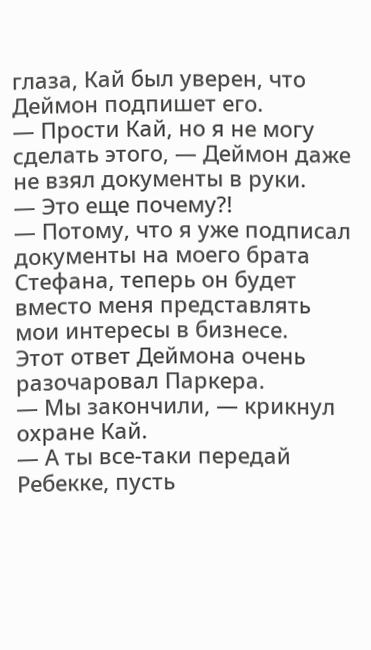глаза, Кай был уверен, что Деймон подпишет его.
— Прости Кай, но я не могу сделать этого, — Деймон даже не взял документы в руки.
— Это еще почему?!
— Потому, что я уже подписал документы на моего брата Стефана, теперь он будет вместо меня представлять мои интересы в бизнесе.
Этот ответ Деймона очень разочаровал Паркера.
— Мы закончили, — крикнул охране Кай.
— А ты все-таки передай Ребекке, пусть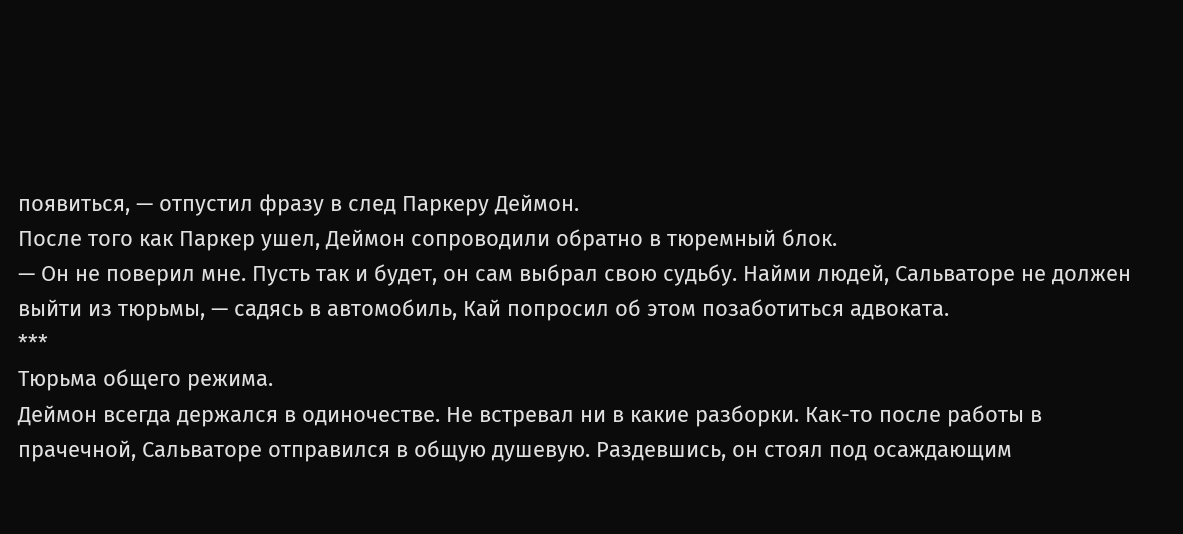появиться, — отпустил фразу в след Паркеру Деймон.
После того как Паркер ушел, Деймон сопроводили обратно в тюремный блок.
— Он не поверил мне. Пусть так и будет, он сам выбрал свою судьбу. Найми людей, Сальваторе не должен выйти из тюрьмы, — садясь в автомобиль, Кай попросил об этом позаботиться адвоката.
***
Тюрьма общего режима.
Деймон всегда держался в одиночестве. Не встревал ни в какие разборки. Как-то после работы в прачечной, Сальваторе отправился в общую душевую. Раздевшись, он стоял под осаждающим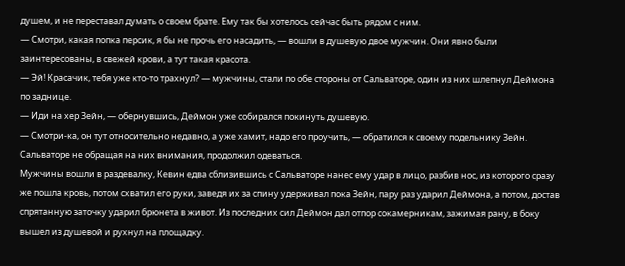душем, и не переставал думать о своем брате. Ему так бы хотелось сейчас быть рядом с ним.
— Смотри, какая попка персик, я бы не прочь его насадить, — вошли в душевую двое мужчин. Они явно были заинтересованы, в свежей крови, а тут такая красота.
— Эй! Красачик, тебя уже кто-то трахнул? — мужчины, стали по обе стороны от Сальваторе, один из них шлепнул Деймона по заднице.
— Иди на хер Зейн, — обернувшись, Деймон уже собирался покинуть душевую.
— Смотри-ка, он тут относительно недавно, а уже хамит, надо его проучить, — обратился к своему подельнику Зейн.
Сальваторе не обращая на них внимания, продолжил одеваться.
Мужчины вошли в раздевалку, Кевин едва сблизившись с Сальваторе нанес ему удар в лицо, разбив нос, из которого сразу же пошла кровь, потом схватил его руки, заведя их за спину удерживал пока Зейн, пару раз ударил Деймона, а потом, достав спрятанную заточку ударил брюнета в живот. Из последних сил Деймон дал отпор сокамерникам, зажимая рану, в боку вышел из душевой и рухнул на площадку.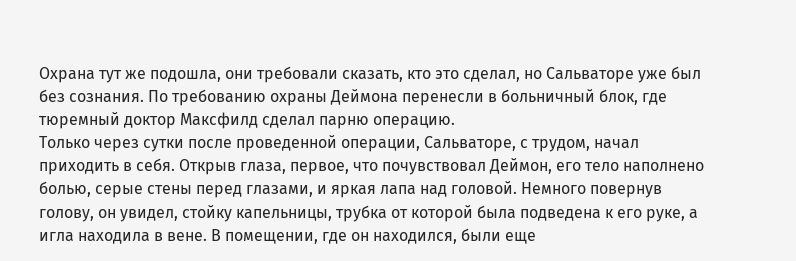Охрана тут же подошла, они требовали сказать, кто это сделал, но Сальваторе уже был без сознания. По требованию охраны Деймона перенесли в больничный блок, где тюремный доктор Максфилд сделал парню операцию.
Только через сутки после проведенной операции, Сальваторе, с трудом, начал приходить в себя. Открыв глаза, первое, что почувствовал Деймон, его тело наполнено болью, серые стены перед глазами, и яркая лапа над головой. Немного повернув голову, он увидел, стойку капельницы, трубка от которой была подведена к его руке, а игла находила в вене. В помещении, где он находился, были еще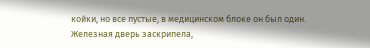койки, но все пустые, в медицинском блоке он был один.
Железная дверь заскрипела,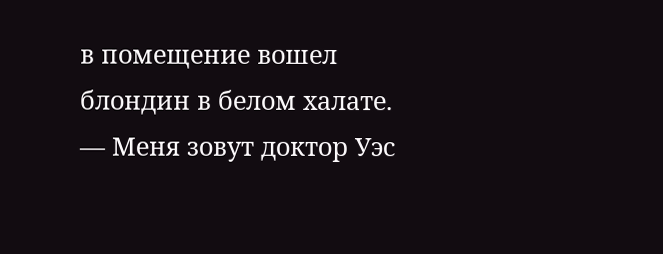в помещение вошел блондин в белом халате.
— Меня зовут доктор Уэс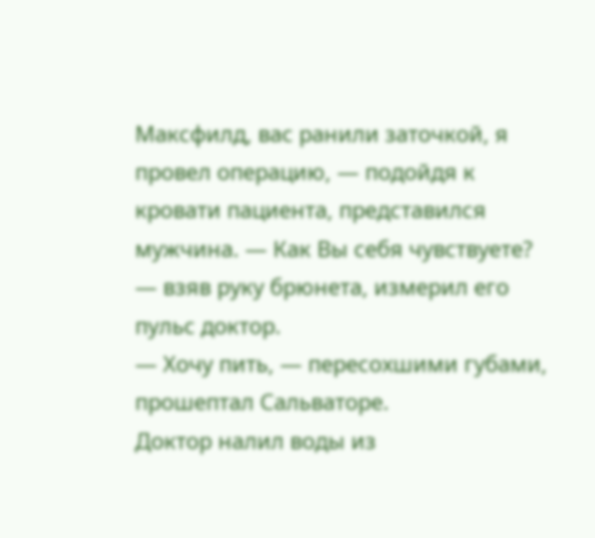Максфилд, вас ранили заточкой, я провел операцию, — подойдя к кровати пациента, представился мужчина. — Как Вы себя чувствуете? — взяв руку брюнета, измерил его пульс доктор.
— Хочу пить, — пересохшими губами, прошептал Сальваторе.
Доктор налил воды из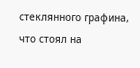стеклянного графина, что стоял на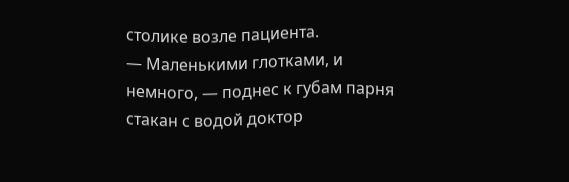столике возле пациента.
— Маленькими глотками, и немного, — поднес к губам парня стакан с водой доктор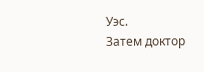Уэс.
Затем доктор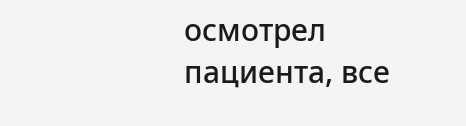осмотрел пациента, все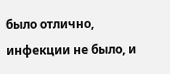было отлично, инфекции не было, и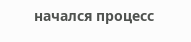начался процесс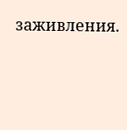заживления.